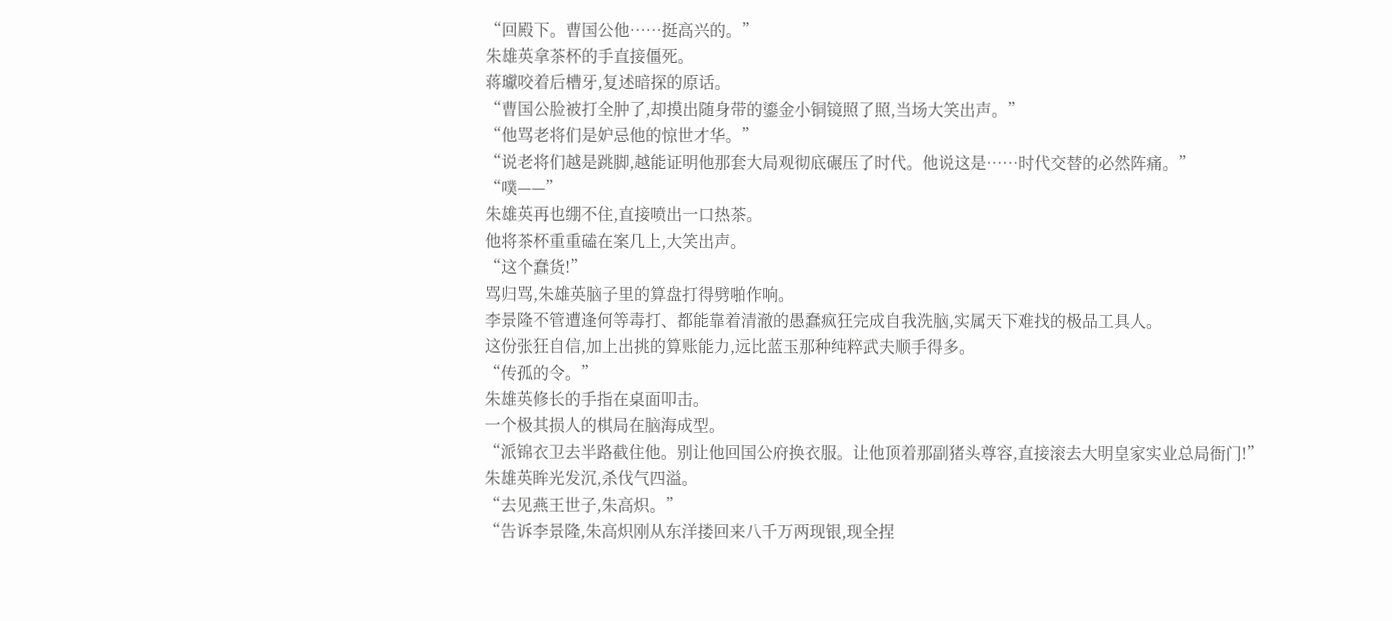“回殿下。曹国公他……挺高兴的。”
朱雄英拿茶杯的手直接僵死。
蒋瓛咬着后槽牙,复述暗探的原话。
“曹国公脸被打全肿了,却摸出随身带的鎏金小铜镜照了照,当场大笑出声。”
“他骂老将们是妒忌他的惊世才华。”
“说老将们越是跳脚,越能证明他那套大局观彻底碾压了时代。他说这是……时代交替的必然阵痛。”
“噗——”
朱雄英再也绷不住,直接喷出一口热茶。
他将茶杯重重磕在案几上,大笑出声。
“这个蠢货!”
骂归骂,朱雄英脑子里的算盘打得劈啪作响。
李景隆不管遭逢何等毒打、都能靠着清澈的愚蠢疯狂完成自我洗脑,实属天下难找的极品工具人。
这份张狂自信,加上出挑的算账能力,远比蓝玉那种纯粹武夫顺手得多。
“传孤的令。”
朱雄英修长的手指在桌面叩击。
一个极其损人的棋局在脑海成型。
“派锦衣卫去半路截住他。别让他回国公府换衣服。让他顶着那副猪头尊容,直接滚去大明皇家实业总局衙门!”
朱雄英眸光发沉,杀伐气四溢。
“去见燕王世子,朱高炽。”
“告诉李景隆,朱高炽刚从东洋搂回来八千万两现银,现全捏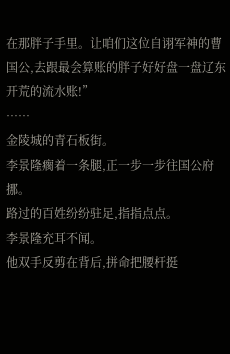在那胖子手里。让咱们这位自诩军神的曹国公,去跟最会算账的胖子好好盘一盘辽东开荒的流水账!”
……
金陵城的青石板街。
李景隆瘸着一条腿,正一步一步往国公府挪。
路过的百姓纷纷驻足,指指点点。
李景隆充耳不闻。
他双手反剪在背后,拼命把腰杆挺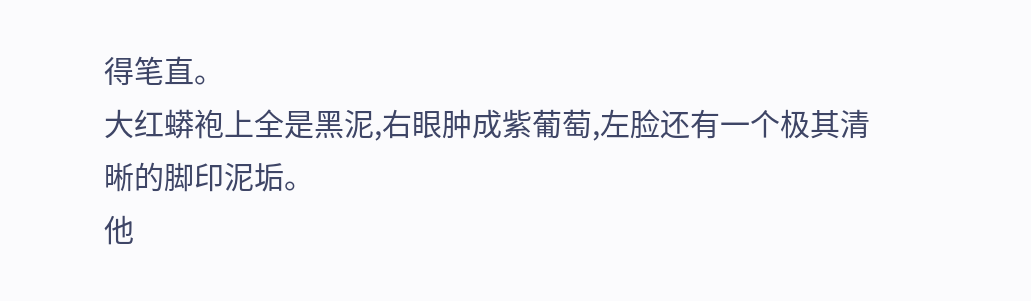得笔直。
大红蟒袍上全是黑泥,右眼肿成紫葡萄,左脸还有一个极其清晰的脚印泥垢。
他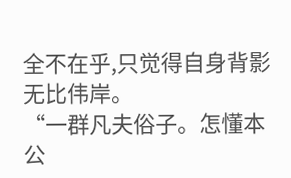全不在乎,只觉得自身背影无比伟岸。
“一群凡夫俗子。怎懂本公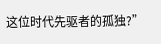这位时代先驱者的孤独?”